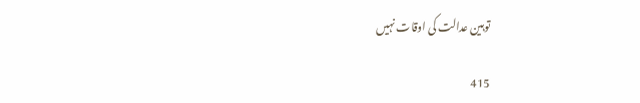توہین عدالت کی اوقات نہیں

415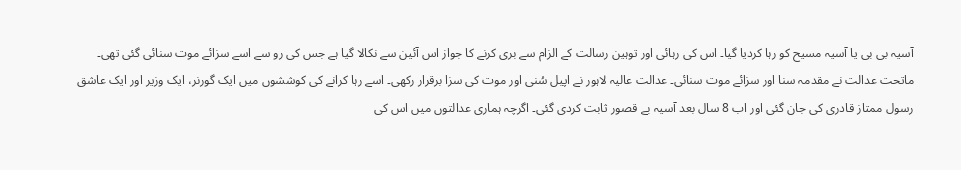آسیہ بی بی یا آسیہ مسیح کو رہا کردیا گیا۔ اس کی رہائی اور توہین رسالت کے الزام سے بری کرنے کا جواز اس آئین سے نکالا گیا ہے جس کی رو سے اسے سزائے موت سنائی گئی تھی۔ ماتحت عدالت نے مقدمہ سنا اور سزائے موت سنائی۔ عدالت عالیہ لاہور نے اپیل سُنی اور موت کی سزا برقرار رکھی۔ اسے رہا کرانے کی کوششوں میں ایک گورنر، ایک وزیر اور ایک عاشق رسول ممتاز قادری کی جان گئی اور اب 8 سال بعد آسیہ بے قصور ثابت کردی گئی۔ اگرچہ ہماری عدالتوں میں اس کی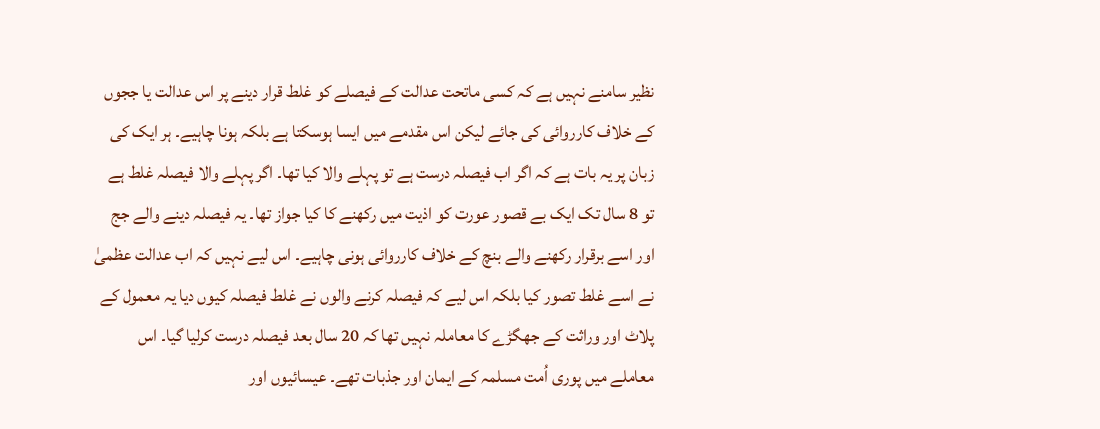نظیر سامنے نہیں ہے کہ کسی ماتحت عدالت کے فیصلے کو غلط قرار دینے پر اس عدالت یا ججوں کے خلاف کارروائی کی جائے لیکن اس مقدمے میں ایسا ہوسکتا ہے بلکہ ہونا چاہیے۔ ہر ایک کی زبان پر یہ بات ہے کہ اگر اب فیصلہ درست ہے تو پہلے والا کیا تھا۔ اگر پہلے والا فیصلہ غلط ہے تو 8 سال تک ایک بے قصور عورت کو اذیت میں رکھنے کا کیا جواز تھا۔ یہ فیصلہ دینے والے جج اور اسے برقرار رکھنے والے بنچ کے خلاف کارروائی ہونی چاہیے۔ اس لیے نہیں کہ اب عدالت عظمیٰ نے اسے غلط تصور کیا بلکہ اس لیے کہ فیصلہ کرنے والوں نے غلط فیصلہ کیوں دیا یہ معمول کے پلاٹ اور وراثت کے جھگڑے کا معاملہ نہیں تھا کہ 20 سال بعد فیصلہ درست کرلیا گیا۔ اس معاملے میں پوری اُمت مسلمہ کے ایمان اور جذبات تھے۔ عیسائیوں اور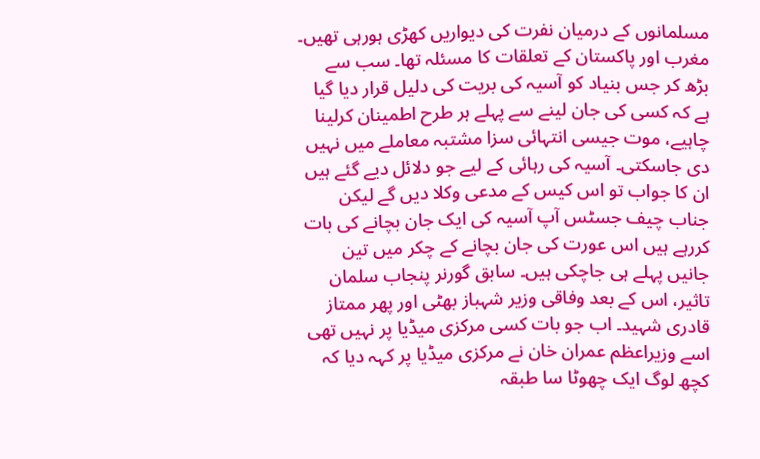مسلمانوں کے درمیان نفرت کی دیواریں کھڑی ہورہی تھیں۔ مغرب اور پاکستان کے تعلقات کا مسئلہ تھا۔ سب سے بڑھ کر جس بنیاد کو آسیہ کی بریت کی دلیل قرار دیا گیا ہے کہ کسی کی جان لینے سے پہلے ہر طرح اطمینان کرلینا چاہیے، موت جیسی انتہائی سزا مشتبہ معاملے میں نہیں دی جاسکتی۔ آسیہ کی رہائی کے لیے جو دلائل دیے گئے ہیں ان کا جواب تو اس کیس کے مدعی وکلا دیں گے لیکن جناب چیف جسٹس آپ آسیہ کی ایک جان بچانے کی بات کررہے ہیں اس عورت کی جان بچانے کے چکر میں تین جانیں پہلے ہی جاچکی ہیں۔ سابق گورنر پنجاب سلمان تاثیر، اس کے بعد وفاقی وزیر شہباز بھٹی اور پھر ممتاز قادری شہید۔ اب جو بات کسی مرکزی میڈیا پر نہیں تھی اسے وزیراعظم عمران خان نے مرکزی میڈیا پر کہہ دیا کہ کچھ لوگ ایک چھوٹا سا طبقہ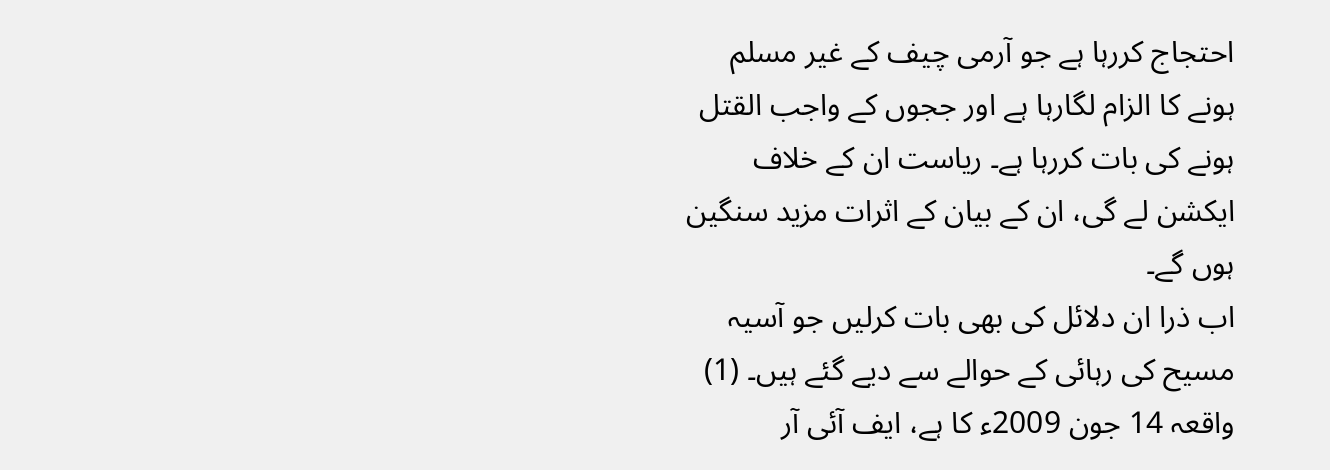احتجاج کررہا ہے جو آرمی چیف کے غیر مسلم ہونے کا الزام لگارہا ہے اور ججوں کے واجب القتل ہونے کی بات کررہا ہے۔ ریاست ان کے خلاف ایکشن لے گی، ان کے بیان کے اثرات مزید سنگین ہوں گے۔
اب ذرا ان دلائل کی بھی بات کرلیں جو آسیہ مسیح کی رہائی کے حوالے سے دیے گئے ہیں۔ (1) واقعہ 14 جون 2009ء کا ہے، ایف آئی آر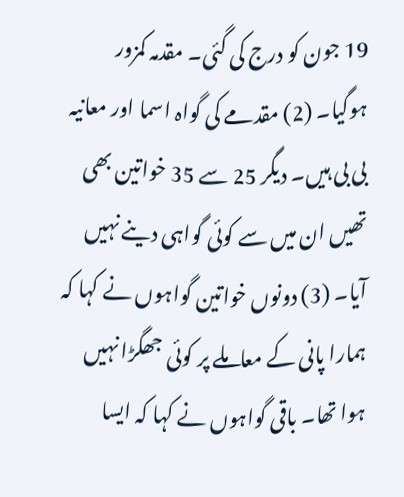19 جون کو درج کی گئی۔ مقدمہ کمزور ہوگیا۔ (2) مقدمے کی گواہ اسما اور معانیہ بی بی ہیں۔ دیگر 25 سے 35 خواتین بھی تھیں ان میں سے کوئی گواہی دینے نہیں آیا۔ (3) دونوں خواتین گواہوں نے کہا کہ ہمارا پانی کے معاملے پر کوئی جھگڑا نہیں ہوا تھا۔ باقی گواہوں نے کہا کہ ایسا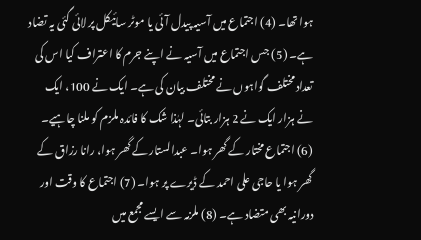ہوا تھا۔ (4) اجتماع میں آسیہ پیدل آئی یا موٹر سائیکل پر لائی گئی یہ تضاد ہے۔ (5) جس اجتماع میں آسیہ نے اپنے جرم کا اعتراف کیا اس کی تعداد مختلف گواہوں نے مختلف بیان کی ہے۔ ایک نے 100، ایک نے ہزار ایک نے 2 ہزار بتائی۔ لہٰذا شک کا فائدہ ملزم کو ملنا چاہیے۔ (6) اجتماع مختار کے گھر ہوا۔ عبدالستار کے گھر ہوا، رانا رزاق کے گھر ہوا یا حاجی علی احمد کے ڈیرے پر ہوا۔ (7) اجتماع کا وقت اور دورانیہ بھی متضاد ہے۔ (8) ملزمہ سے ایسے مجمع میں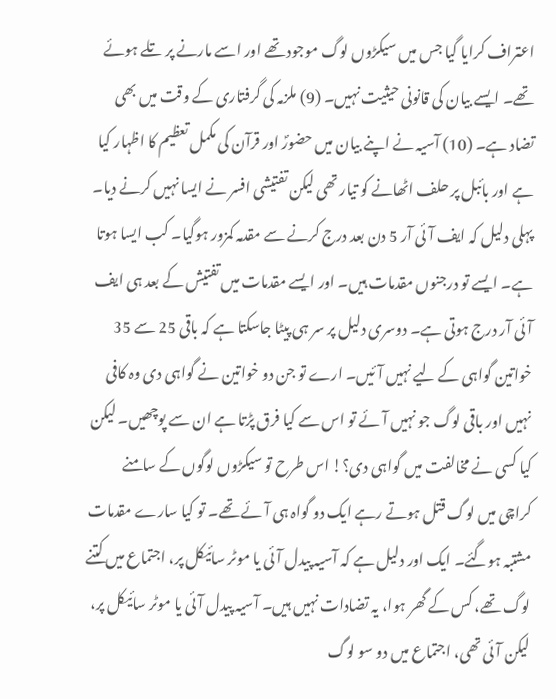اعتراف کرایا گیا جس میں سیکڑوں لوگ موجود تھے اور اسے مارنے پر تلے ہوئے تھے۔ ایسے بیان کی قانونی حیثیت نہیں۔ (9) ملزمہ کی گرفتاری کے وقت میں بھی تضاد ہے۔ (10) آسیہ نے اپنے بیان میں حضورؐ اور قرآن کی مکمل تعظیم کا اظہار کیا ہے اور بائبل پر حلف اٹھانے کو تیار تھی لیکن تفتیشی افسر نے ایسا نہیں کرنے دیا۔
پہلی دلیل کہ ایف آئی آر 5 دن بعد درج کرنے سے مقدمہ کمزور ہوگیا۔ کب ایسا ہوتا ہے۔ ایسے تو درجنوں مقدمات ہیں۔ اور ایسے مقدمات میں تفتیش کے بعد ہی ایف آئی آر درج ہوتی ہے۔ دوسری دلیل پر سر ہی پیٹا جاسکتا ہے کہ باقی 25 سے 35 خواتین گواہی کے لیے نہیں آئیں۔ ارے تو جن دو خواتین نے گواہی دی وہ کافی نہیں اور باقی لوگ جو نہیں آئے تو اس سے کیا فرق پڑتا ہے ان سے پوچھیں۔ لیکن کیا کسی نے مخالفت میں گواہی دی؟! اس طرح تو سیکڑوں لوگوں کے سامنے کراچی میں لوگ قتل ہوتے رہے ایک دو گواہ ہی آئے تھے۔ تو کیا سارے مقدمات مشتبہ ہوگئے۔ ایک اور دلیل ہے کہ آسیہ پیدل آئی یا موٹر سائیکل پر، اجتماع میں کتنے لوگ تھے، کس کے گھر ہوا، یہ تضادات نہیں ہیں۔ آسیہ پیدل آئی یا موٹر سائیکل پر، لیکن آئی تھی، اجتماع میں دو سو لوگ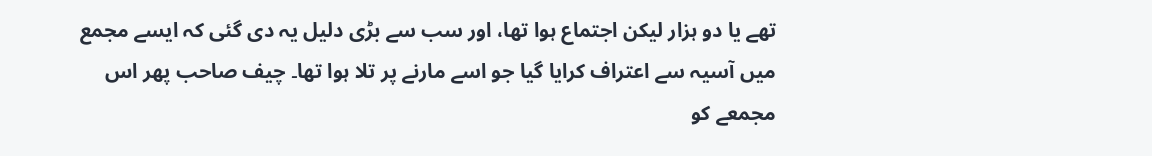تھے یا دو ہزار لیکن اجتماع ہوا تھا، اور سب سے بڑی دلیل یہ دی گئی کہ ایسے مجمع میں آسیہ سے اعتراف کرایا گیا جو اسے مارنے پر تلا ہوا تھا۔ چیف صاحب پھر اس مجمعے کو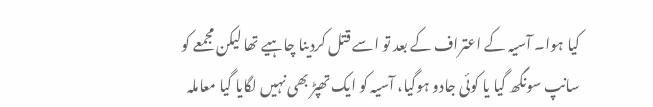کیا ہوا۔ آسیہ کے اعتراف کے بعد تو اسے قتل کردینا چاہیے تھا لیکن مجمعے کو سانپ سونگھ گیا یا کوئی جادو ہوگیا، آسیہ کو ایک تھپڑ بھی نہیں لگایا گیا معاملہ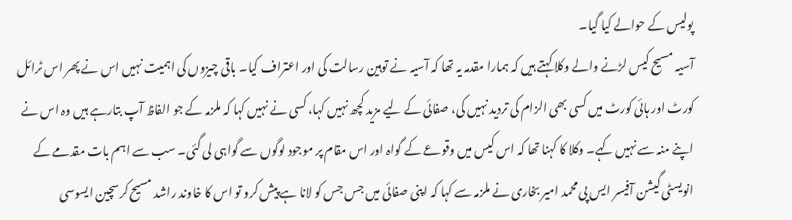پولیس کے حوالے کیا گیا۔
آسیہ مسیح کیس لڑنے والے وکلا کہتے ہیں کہ ہمارا مقدمہ یہ تھا کہ آسیہ نے توہین رسالت کی اور اعتراف کیا۔ باقی چیزوں کی اہمیت نہیں اس نے پھر اس ٹرائل کورٹ اور ہائی کورٹ میں کسی بھی الزام کی تردید نہیں کی، صفائی کے لیے مزید کچھ نہیں کہا، کسی نے نہیں کہا کہ ملزمہ کے جو الفاظ آپ بتارہے ہیں وہ اس نے اپنے منہ سے نہیں کہے۔ وکلا کا کہنا تھا کہ اس کیس میں وقوعے کے گواہ اور اس مقام پر موجود لوگوں سے گواہی لی گئی۔ سب سے اہم بات مقدمے کے انویسٹی گیشن آفیسر ایس پی محمد امیر بخاری نے ملزمہ سے کہا کہ اپنی صفائی میں جس جس کو لانا ہے پیش کرو تو اس کا خاوند راشد مسیح کرسچین ایسوسی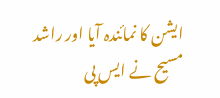ایشن کا نمائندہ آیا اور راشد مسیح نے ایس پی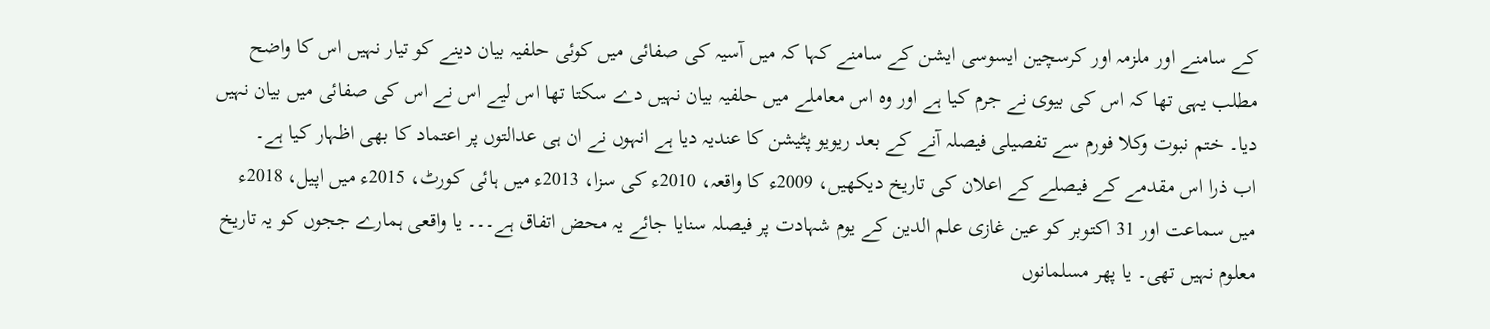کے سامنے اور ملزمہ اور کرسچین ایسوسی ایشن کے سامنے کہا کہ میں آسیہ کی صفائی میں کوئی حلفیہ بیان دینے کو تیار نہیں اس کا واضح مطلب یہی تھا کہ اس کی بیوی نے جرم کیا ہے اور وہ اس معاملے میں حلفیہ بیان نہیں دے سکتا تھا اس لیے اس نے اس کی صفائی میں بیان نہیں دیا۔ ختم نبوت وکلا فورم سے تفصیلی فیصلہ آنے کے بعد ریویو پٹیشن کا عندیہ دیا ہے انہوں نے ان ہی عدالتوں پر اعتماد کا بھی اظہار کیا ہے۔
اب ذرا اس مقدمے کے فیصلے کے اعلان کی تاریخ دیکھیں، 2009ء کا واقعہ، 2010ء کی سزا، 2013ء میں ہائی کورٹ، 2015ء میں اپیل، 2018ء میں سماعت اور 31 اکتوبر کو عین غازی علم الدین کے یوم شہادت پر فیصلہ سنایا جائے یہ محض اتفاق ہے۔۔۔ یا واقعی ہمارے ججوں کو یہ تاریخ معلوم نہیں تھی۔ یا پھر مسلمانوں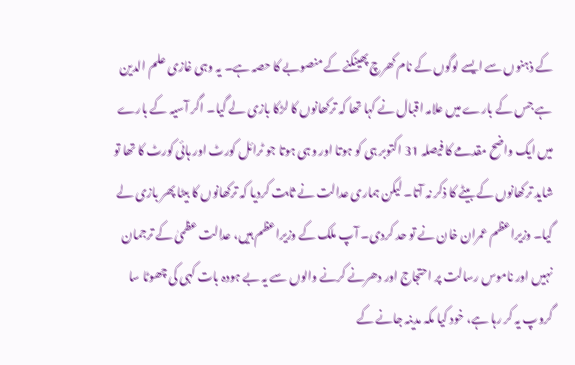کے ذہنوں سے ایسے لوگوں کے نام کھرچ پھینکنے کے منصوبے کا حصہ ہے۔ یہ وہی غازی علم الدین ہے جس کے بارے میں علامہ اقبال نے کہا تھا کہ ترکھانوں کا لڑکا بازی لے گیا۔ اگر آسیہ کے بارے میں ایک واضح مقدمے کا فیصلہ 31 اکتوبر ہی کو ہوتا اور وہی ہوتا جو ٹرائل کورٹ اور ہائی کورٹ کا تھا تو شاید ترکھانوں کے بیٹے کا ذکر نہ آتا۔ لیکن ہماری عدالت نے ثابت کردیا کہ ترکھانوں کا بیٹا پھر بازی لے گیا۔ وزیراعظم عمران خان نے تو حد کردی۔ آپ ملک کے وزیراعظم ہیں، عدالت عظمیٰ کے ترجمان نہیں اور ناموس رسالت پر احتجاج اور دھرنے کرنے والوں سے یہ بے ہودہ بات کہی کی چھوٹا سا گروپ یہ کر رہا ہے، خود کیا مکہ مدینہ جانے کے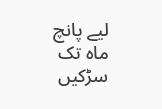لیے پانچ ماہ تک سڑکیں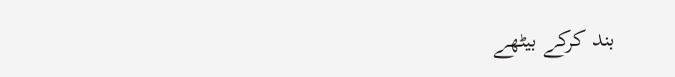بند کرکے بیٹھے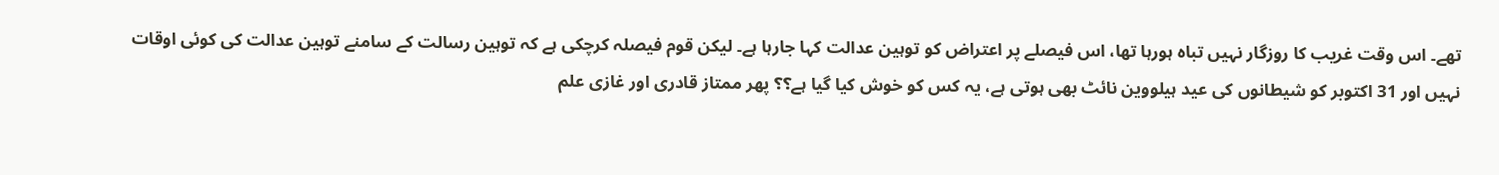تھے۔ اس وقت غریب کا روزگار نہیں تباہ ہورہا تھا، اس فیصلے پر اعتراض کو توہین عدالت کہا جارہا ہے۔ لیکن قوم فیصلہ کرچکی ہے کہ توہین رسالت کے سامنے توہین عدالت کی کوئی اوقات نہیں اور 31 اکتوبر کو شیطانوں کی عید ہیلووین نائٹ بھی ہوتی ہے، یہ کس کو خوش کیا گیا ہے؟؟ پھر ممتاز قادری اور غازی علم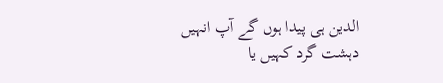الدین ہی پیدا ہوں گے آپ انہیں دہشت گرد کہیں یا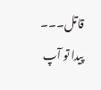قاتل۔۔۔ پیدا تو آپ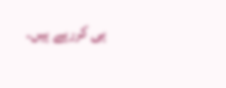ہی کررہے ہیں۔